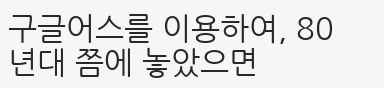구글어스를 이용하여, 80년대 쯤에 놓았으면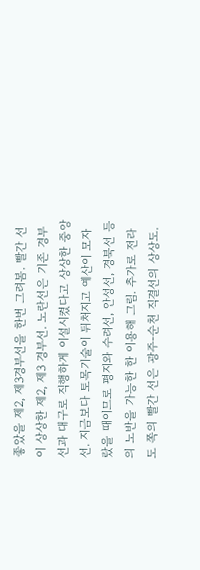좋았을 제2, 제3경부선을 한번 그려봄. 빨간 선이 상상한 제2, 제3 경부선. 노란선은 기존 경부선과 대구로 직행하게 이설시켰다고 상상한 중앙선. 지금보다 토목기술이 뒤처지고 예산이 모자랐을 때이므로 평지와 수려선, 안성선, 경북선 등의 노반을 가능한 한 이용해 그림. 추가로 전라도 쪽의 빨간 선은 광주-순천 직결선의 상상도.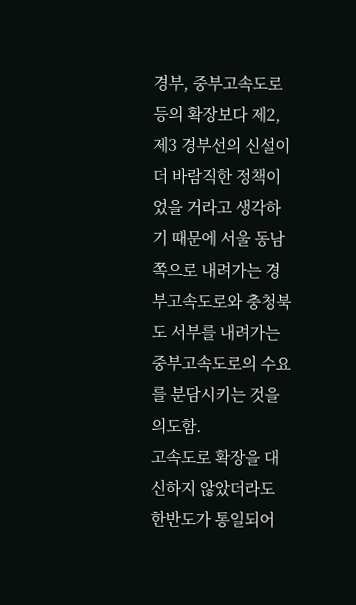경부, 중부고속도로 등의 확장보다 제2,제3 경부선의 신설이 더 바람직한 정책이었을 거라고 생각하기 때문에 서울 동남쪽으로 내려가는 경부고속도로와 충청북도 서부를 내려가는 중부고속도로의 수요를 분담시키는 것을 의도함.
고속도로 확장을 대신하지 않았더라도 한반도가 통일되어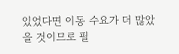있었다면 이동 수요가 더 많았을 것이므로 필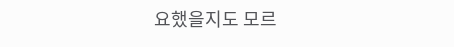요했을지도 모르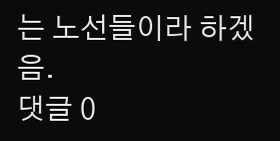는 노선들이라 하겠음.
댓글 0